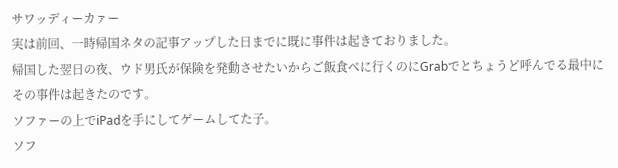サワッディーカァー
実は前回、一時帰国ネタの記事アップした日までに既に事件は起きておりました。
帰国した翌日の夜、ウド男氏が保険を発動させたいからご飯食べに行くのにGrabでとちょうど呼んでる最中にその事件は起きたのです。
ソファーの上でiPadを手にしてゲームしてた子。
ソフ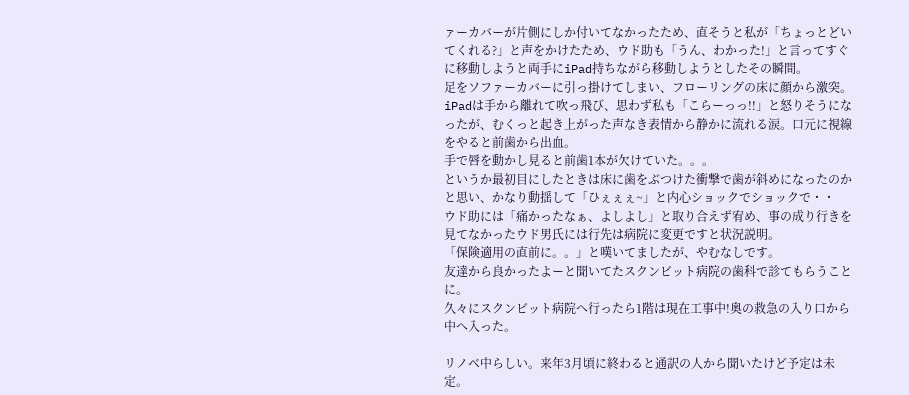ァーカバーが片側にしか付いてなかったため、直そうと私が「ちょっとどいてくれる?」と声をかけたため、ウド助も「うん、わかった!」と言ってすぐに移動しようと両手にiPad持ちながら移動しようとしたその瞬間。
足をソファーカバーに引っ掛けてしまい、フローリングの床に顔から激突。
iPadは手から離れて吹っ飛び、思わず私も「こらーっっ!!」と怒りそうになったが、むくっと起き上がった声なき表情から静かに流れる涙。口元に視線をやると前歯から出血。
手で唇を動かし見ると前歯1本が欠けていた。。。
というか最初目にしたときは床に歯をぶつけた衝撃で歯が斜めになったのかと思い、かなり動揺して「ひぇぇぇ~」と内心ショックでショックで・・
ウド助には「痛かったなぁ、よしよし」と取り合えず宥め、事の成り行きを見てなかったウド男氏には行先は病院に変更ですと状況説明。
「保険適用の直前に。。」と嘆いてましたが、やむなしです。
友達から良かったよーと聞いてたスクンビット病院の歯科で診てもらうことに。
久々にスクンビット病院へ行ったら1階は現在工事中!奥の救急の入り口から中へ入った。

リノベ中らしい。来年3月頃に終わると通訳の人から聞いたけど予定は未定。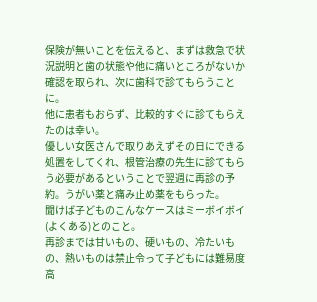保険が無いことを伝えると、まずは救急で状況説明と歯の状態や他に痛いところがないか確認を取られ、次に歯科で診てもらうことに。
他に患者もおらず、比較的すぐに診てもらえたのは幸い。
優しい女医さんで取りあえずその日にできる処置をしてくれ、根管治療の先生に診てもらう必要があるということで翌週に再診の予約。うがい薬と痛み止め薬をもらった。
聞けば子どものこんなケースはミーボイボイ(よくある)とのこと。
再診までは甘いもの、硬いもの、冷たいもの、熱いものは禁止令って子どもには難易度高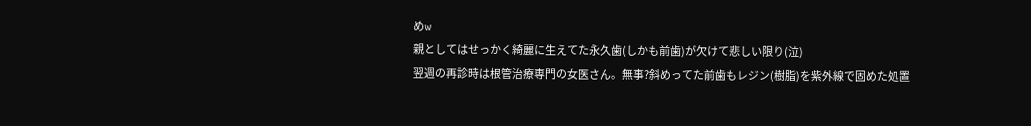めw
親としてはせっかく綺麗に生えてた永久歯(しかも前歯)が欠けて悲しい限り(泣)
翌週の再診時は根管治療専門の女医さん。無事?斜めってた前歯もレジン(樹脂)を紫外線で固めた処置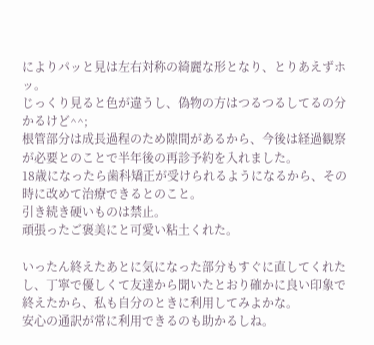によりパッと見は左右対称の綺麗な形となり、とりあえずホッ。
じっくり見ると色が違うし、偽物の方はつるつるしてるの分かるけど^^;
根管部分は成長過程のため隙間があるから、今後は経過観察が必要とのことで半年後の再診予約を入れました。
18歳になったら歯科矯正が受けられるようになるから、その時に改めて治療できるとのこと。
引き続き硬いものは禁止。
頑張ったご褒美にと可愛い粘土くれた。

いったん終えたあとに気になった部分もすぐに直してくれたし、丁寧で優しくて友達から聞いたとおり確かに良い印象で終えたから、私も自分のときに利用してみよかな。
安心の通訳が常に利用できるのも助かるしね。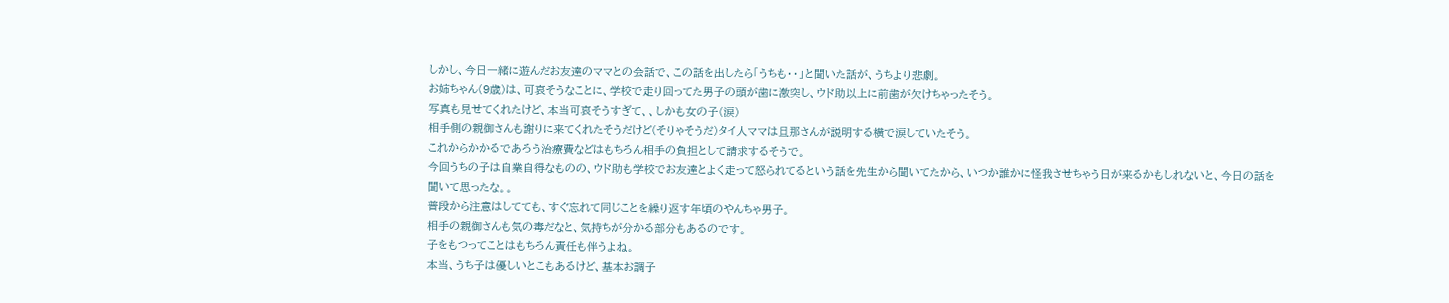しかし、今日一緒に遊んだお友達のママとの会話で、この話を出したら「うちも・・」と聞いた話が、うちより悲劇。
お姉ちゃん(9歳)は、可哀そうなことに、学校で走り回ってた男子の頭が歯に激突し、ウド助以上に前歯が欠けちゃったそう。
写真も見せてくれたけど、本当可哀そうすぎて、、しかも女の子(涙)
相手側の親御さんも謝りに来てくれたそうだけど(そりゃそうだ)タイ人ママは旦那さんが説明する横で涙していたそう。
これからかかるであろう治療費などはもちろん相手の負担として請求するそうで。
今回うちの子は自業自得なものの、ウド助も学校でお友達とよく走って怒られてるという話を先生から聞いてたから、いつか誰かに怪我させちゃう日が来るかもしれないと、今日の話を聞いて思ったな。。
普段から注意はしてても、すぐ忘れて同じことを繰り返す年頃のやんちゃ男子。
相手の親御さんも気の毒だなと、気持ちが分かる部分もあるのです。
子をもつってことはもちろん責任も伴うよね。
本当、うち子は優しいとこもあるけど、基本お調子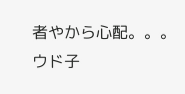者やから心配。。。
ウド子